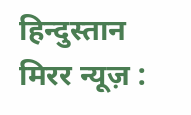हिन्दुस्तान मिरर न्यूज़ :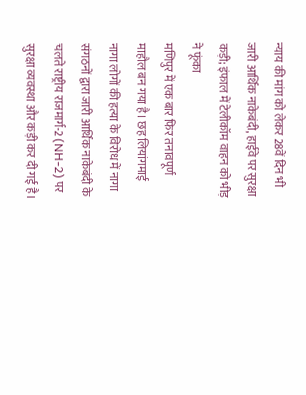न्याय की मांग को लेकर 28वें दिन भी जारी आर्थिक नाकेबंदी, हाईवे पर सुरक्षा कड़ी; इंफाल में टेलीकॉम वाहन को भीड़ ने फूंका
मणिपुर में एक बार फिर तनावपूर्ण माहौल बन गया है। छह लियांगमाई नागा लोगों की हत्या के विरोध में नागा संगठनों द्वारा जारी आर्थिक नाकेबंदी के चलते राष्ट्रीय राजमार्ग-2 (NH-2) पर सुरक्षा व्यवस्था और कड़ी कर दी गई है।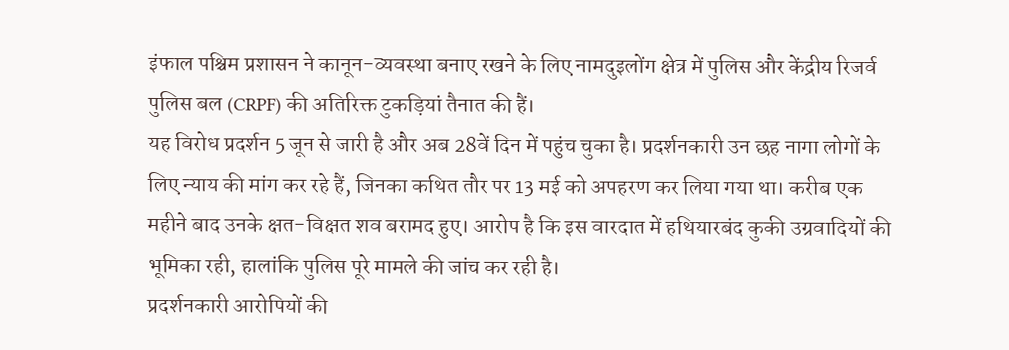इंफाल पश्चिम प्रशासन ने कानून-व्यवस्था बनाए रखने के लिए नामदुइलोंग क्षेत्र में पुलिस और केंद्रीय रिजर्व पुलिस बल (CRPF) की अतिरिक्त टुकड़ियां तैनात की हैं।
यह विरोध प्रदर्शन 5 जून से जारी है और अब 28वें दिन में पहुंच चुका है। प्रदर्शनकारी उन छह नागा लोगों के लिए न्याय की मांग कर रहे हैं, जिनका कथित तौर पर 13 मई को अपहरण कर लिया गया था। करीब एक महीने बाद उनके क्षत-विक्षत शव बरामद हुए। आरोप है कि इस वारदात में हथियारबंद कुकी उग्रवादियों की भूमिका रही, हालांकि पुलिस पूरे मामले की जांच कर रही है।
प्रदर्शनकारी आरोपियों की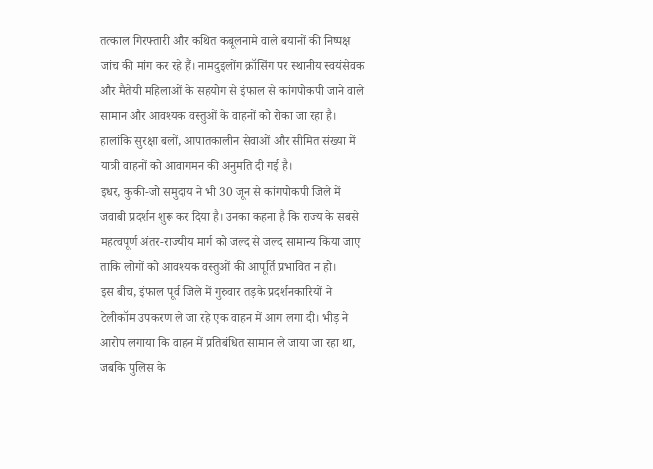तत्काल गिरफ्तारी और कथित कबूलनामे वाले बयानों की निष्पक्ष जांच की मांग कर रहे हैं। नामदुइलोंग क्रॉसिंग पर स्थानीय स्वयंसेवक और मैतेयी महिलाओं के सहयोग से इंफाल से कांगपोकपी जाने वाले सामान और आवश्यक वस्तुओं के वाहनों को रोका जा रहा है। हालांकि सुरक्षा बलों, आपातकालीन सेवाओं और सीमित संख्या में यात्री वाहनों को आवागमन की अनुमति दी गई है।
इधर, कुकी-जो समुदाय ने भी 30 जून से कांगपोकपी जिले में जवाबी प्रदर्शन शुरू कर दिया है। उनका कहना है कि राज्य के सबसे महत्वपूर्ण अंतर-राज्यीय मार्ग को जल्द से जल्द सामान्य किया जाए ताकि लोगों को आवश्यक वस्तुओं की आपूर्ति प्रभावित न हो।
इस बीच, इंफाल पूर्व जिले में गुरुवार तड़के प्रदर्शनकारियों ने टेलीकॉम उपकरण ले जा रहे एक वाहन में आग लगा दी। भीड़ ने आरोप लगाया कि वाहन में प्रतिबंधित सामान ले जाया जा रहा था, जबकि पुलिस के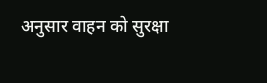अनुसार वाहन को सुरक्षा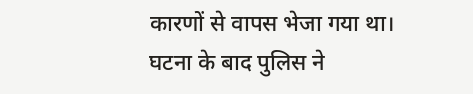कारणों से वापस भेजा गया था। घटना के बाद पुलिस ने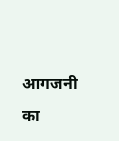आगजनी का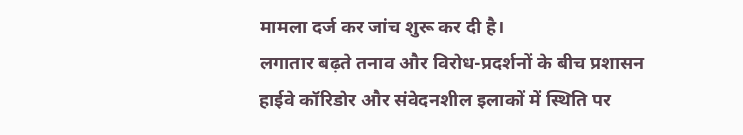मामला दर्ज कर जांच शुरू कर दी है।
लगातार बढ़ते तनाव और विरोध-प्रदर्शनों के बीच प्रशासन हाईवे कॉरिडोर और संवेदनशील इलाकों में स्थिति पर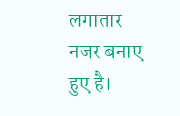लगातार नजर बनाए हुए है।